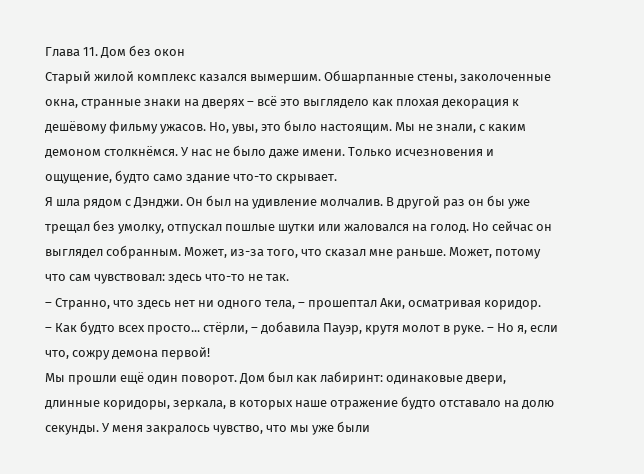Глава 11. Дом без окон
Старый жилой комплекс казался вымершим. Обшарпанные стены, заколоченные окна, странные знаки на дверях – всё это выглядело как плохая декорация к дешёвому фильму ужасов. Но, увы, это было настоящим. Мы не знали, с каким демоном столкнёмся. У нас не было даже имени. Только исчезновения и ощущение, будто само здание что-то скрывает.
Я шла рядом с Дэнджи. Он был на удивление молчалив. В другой раз он бы уже трещал без умолку, отпускал пошлые шутки или жаловался на голод. Но сейчас он выглядел собранным. Может, из-за того, что сказал мне раньше. Может, потому что сам чувствовал: здесь что-то не так.
– Странно, что здесь нет ни одного тела, – прошептал Аки, осматривая коридор.
– Как будто всех просто... стёрли, – добавила Пауэр, крутя молот в руке. – Но я, если что, сожру демона первой!
Мы прошли ещё один поворот. Дом был как лабиринт: одинаковые двери, длинные коридоры, зеркала, в которых наше отражение будто отставало на долю секунды. У меня закралось чувство, что мы уже были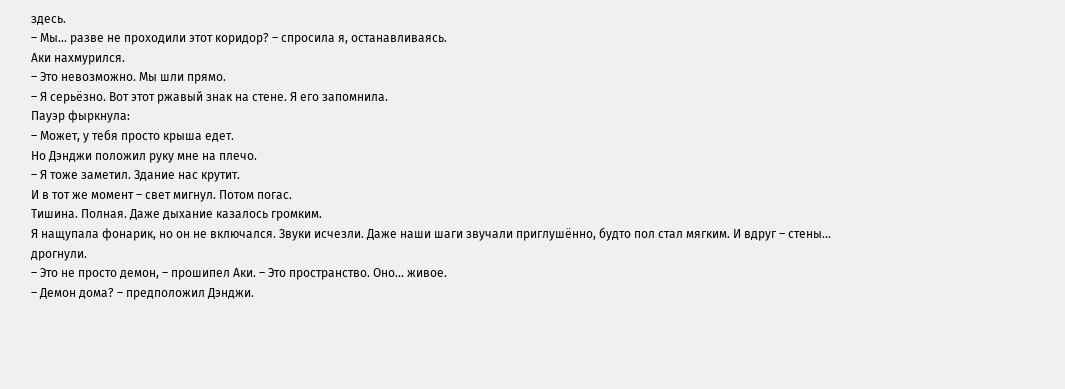здесь.
– Мы... разве не проходили этот коридор? – спросила я, останавливаясь.
Аки нахмурился.
– Это невозможно. Мы шли прямо.
– Я серьёзно. Вот этот ржавый знак на стене. Я его запомнила.
Пауэр фыркнула:
– Может, у тебя просто крыша едет.
Но Дэнджи положил руку мне на плечо.
– Я тоже заметил. Здание нас крутит.
И в тот же момент – свет мигнул. Потом погас.
Тишина. Полная. Даже дыхание казалось громким.
Я нащупала фонарик, но он не включался. Звуки исчезли. Даже наши шаги звучали приглушённо, будто пол стал мягким. И вдруг – стены... дрогнули.
– Это не просто демон, – прошипел Аки. – Это пространство. Оно... живое.
– Демон дома? – предположил Дэнджи.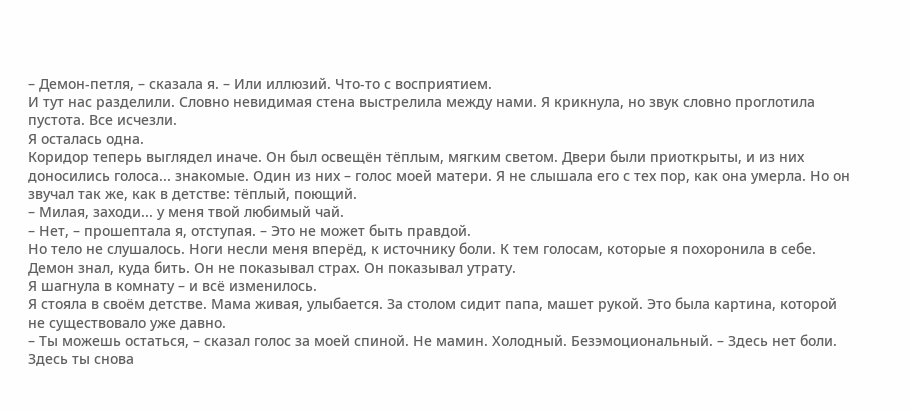– Демон-петля, – сказала я. – Или иллюзий. Что-то с восприятием.
И тут нас разделили. Словно невидимая стена выстрелила между нами. Я крикнула, но звук словно проглотила пустота. Все исчезли.
Я осталась одна.
Коридор теперь выглядел иначе. Он был освещён тёплым, мягким светом. Двери были приоткрыты, и из них доносились голоса... знакомые. Один из них – голос моей матери. Я не слышала его с тех пор, как она умерла. Но он звучал так же, как в детстве: тёплый, поющий.
– Милая, заходи... у меня твой любимый чай.
– Нет, – прошептала я, отступая. – Это не может быть правдой.
Но тело не слушалось. Ноги несли меня вперёд, к источнику боли. К тем голосам, которые я похоронила в себе. Демон знал, куда бить. Он не показывал страх. Он показывал утрату.
Я шагнула в комнату – и всё изменилось.
Я стояла в своём детстве. Мама живая, улыбается. За столом сидит папа, машет рукой. Это была картина, которой не существовало уже давно.
– Ты можешь остаться, – сказал голос за моей спиной. Не мамин. Холодный. Безэмоциональный. – Здесь нет боли. Здесь ты снова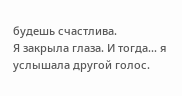будешь счастлива.
Я закрыла глаза. И тогда... я услышала другой голос.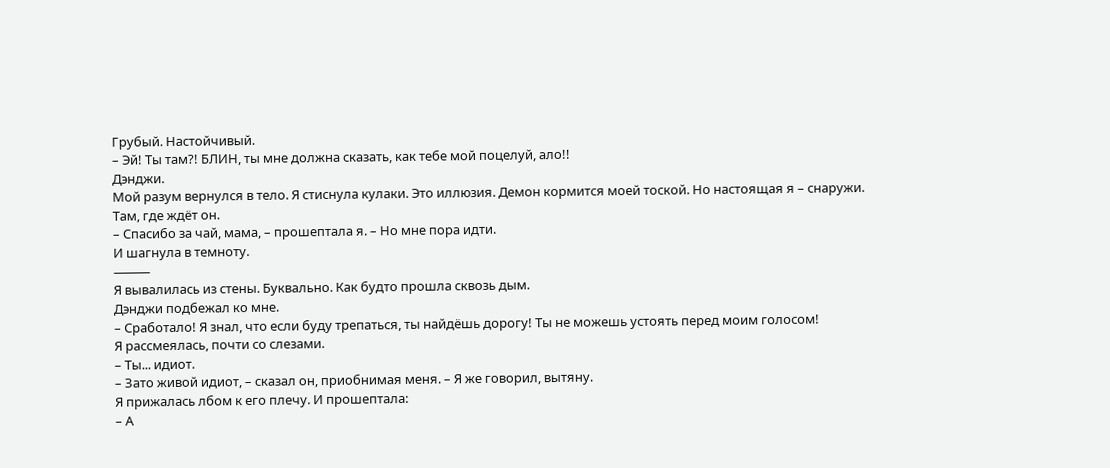Грубый. Настойчивый.
– Эй! Ты там?! БЛИН, ты мне должна сказать, как тебе мой поцелуй, ало!!
Дэнджи.
Мой разум вернулся в тело. Я стиснула кулаки. Это иллюзия. Демон кормится моей тоской. Но настоящая я – снаружи. Там, где ждёт он.
– Спасибо за чай, мама, – прошептала я. – Но мне пора идти.
И шагнула в темноту.
⸻
Я вывалилась из стены. Буквально. Как будто прошла сквозь дым.
Дэнджи подбежал ко мне.
– Сработало! Я знал, что если буду трепаться, ты найдёшь дорогу! Ты не можешь устоять перед моим голосом!
Я рассмеялась, почти со слезами.
– Ты... идиот.
– Зато живой идиот, – сказал он, приобнимая меня. – Я же говорил, вытяну.
Я прижалась лбом к его плечу. И прошептала:
– А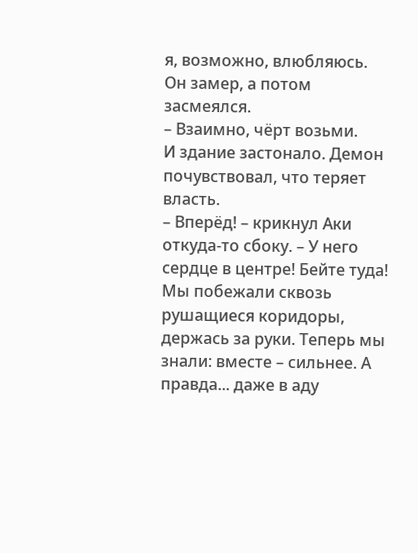я, возможно, влюбляюсь.
Он замер, а потом засмеялся.
– Взаимно, чёрт возьми.
И здание застонало. Демон почувствовал, что теряет власть.
– Вперёд! – крикнул Аки откуда-то сбоку. – У него сердце в центре! Бейте туда!
Мы побежали сквозь рушащиеся коридоры, держась за руки. Теперь мы знали: вместе – сильнее. А правда... даже в аду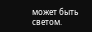может быть светом.